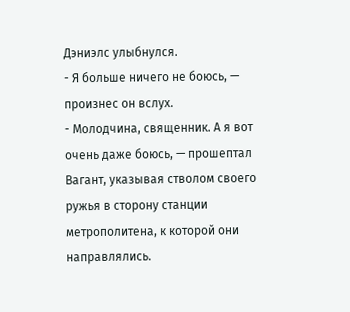Дэниэлс улыбнулся.
- Я больше ничего не боюсь, — произнес он вслух.
- Молодчина, священник. А я вот очень даже боюсь, — прошептал Вагант, указывая стволом своего ружья в сторону станции метрополитена, к которой они направлялись.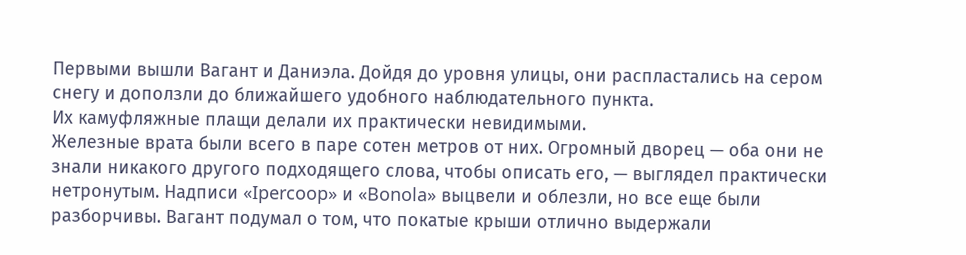Первыми вышли Вагант и Даниэла. Дойдя до уровня улицы, они распластались на сером снегу и доползли до ближайшего удобного наблюдательного пункта.
Их камуфляжные плащи делали их практически невидимыми.
Железные врата были всего в паре сотен метров от них. Огромный дворец — оба они не знали никакого другого подходящего слова, чтобы описать его, — выглядел практически нетронутым. Надписи «Ipercoop» и «Bonola» выцвели и облезли, но все еще были разборчивы. Вагант подумал о том, что покатые крыши отлично выдержали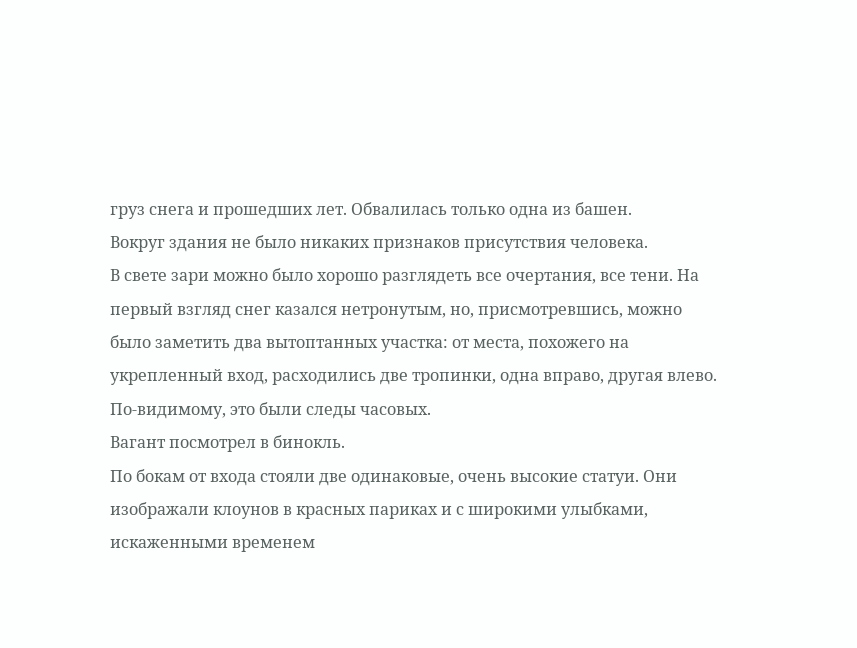груз снега и прошедших лет. Обвалилась только одна из башен.
Вокруг здания не было никаких признаков присутствия человека.
В свете зари можно было хорошо разглядеть все очертания, все тени. На первый взгляд снег казался нетронутым, но, присмотревшись, можно было заметить два вытоптанных участка: от места, похожего на укрепленный вход, расходились две тропинки, одна вправо, другая влево. По-видимому, это были следы часовых.
Вагант посмотрел в бинокль.
По бокам от входа стояли две одинаковые, очень высокие статуи. Они изображали клоунов в красных париках и с широкими улыбками, искаженными временем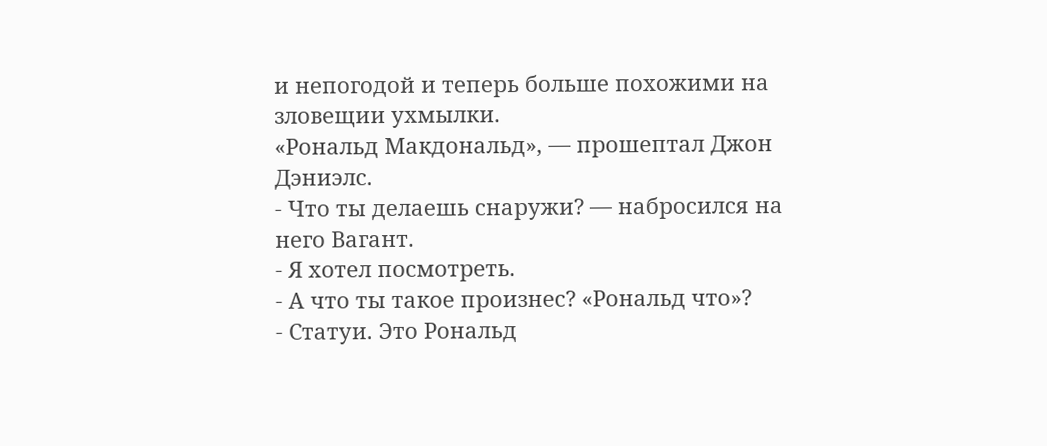и непогодой и теперь больше похожими на зловещии ухмылки.
«Рональд Макдональд», — прошептал Джон Дэниэлс.
- Что ты делаешь снаружи? — набросился на него Вагант.
- Я хотел посмотреть.
- А что ты такое произнес? «Рональд что»?
- Статуи. Это Рональд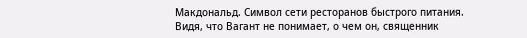Макдональд. Символ сети ресторанов быстрого питания.
Видя, что Вагант не понимает, о чем он, священник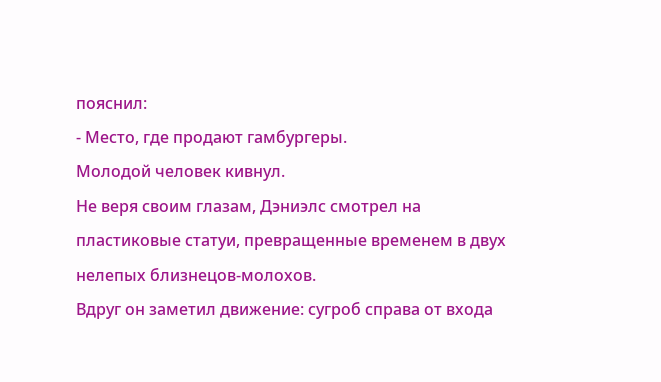пояснил:
- Место, где продают гамбургеры.
Молодой человек кивнул.
Не веря своим глазам, Дэниэлс смотрел на пластиковые статуи, превращенные временем в двух нелепых близнецов-молохов.
Вдруг он заметил движение: сугроб справа от входа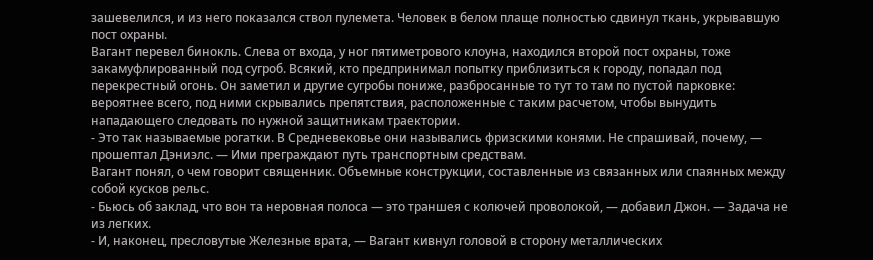зашевелился, и из него показался ствол пулемета. Человек в белом плаще полностью сдвинул ткань, укрывавшую пост охраны.
Вагант перевел бинокль. Слева от входа, у ног пятиметрового клоуна, находился второй пост охраны, тоже закамуфлированный под сугроб. Всякий, кто предпринимал попытку приблизиться к городу, попадал под перекрестный огонь. Он заметил и другие сугробы пониже, разбросанные то тут то там по пустой парковке: вероятнее всего, под ними скрывались препятствия, расположенные с таким расчетом, чтобы вынудить нападающего следовать по нужной защитникам траектории.
- Это так называемые рогатки. В Средневековье они назывались фризскими конями. Не спрашивай, почему, — прошептал Дэниэлс. — Ими преграждают путь транспортным средствам.
Вагант понял, о чем говорит священник. Объемные конструкции, составленные из связанных или спаянных между собой кусков рельс.
- Бьюсь об заклад, что вон та неровная полоса — это траншея с колючей проволокой, — добавил Джон. — Задача не из легких.
- И, наконец, пресловутые Железные врата, — Вагант кивнул головой в сторону металлических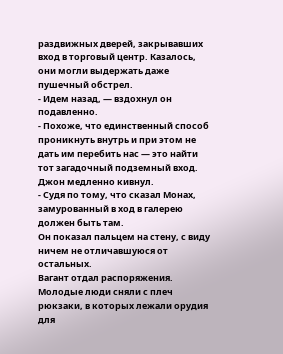раздвижных дверей, закрывавших вход в торговый центр. Казалось, они могли выдержать даже пушечный обстрел.
- Идем назад, — вздохнул он подавленно.
- Похоже, что единственный способ проникнуть внутрь и при этом не дать им перебить нас — это найти тот загадочный подземный вход.
Джон медленно кивнул.
- Судя по тому, что сказал Монах, замурованный в ход в галерею должен быть там.
Он показал пальцем на стену, с виду ничем не отличавшуюся от остальных.
Вагант отдал распоряжения. Молодые люди сняли с плеч рюкзаки, в которых лежали орудия для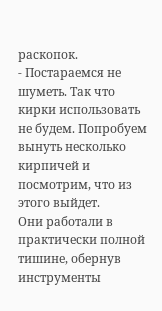раскопок.
- Постараемся не шуметь. Так что кирки использовать не будем. Попробуем вынуть несколько кирпичей и посмотрим, что из этого выйдет.
Они работали в практически полной тишине, обернув инструменты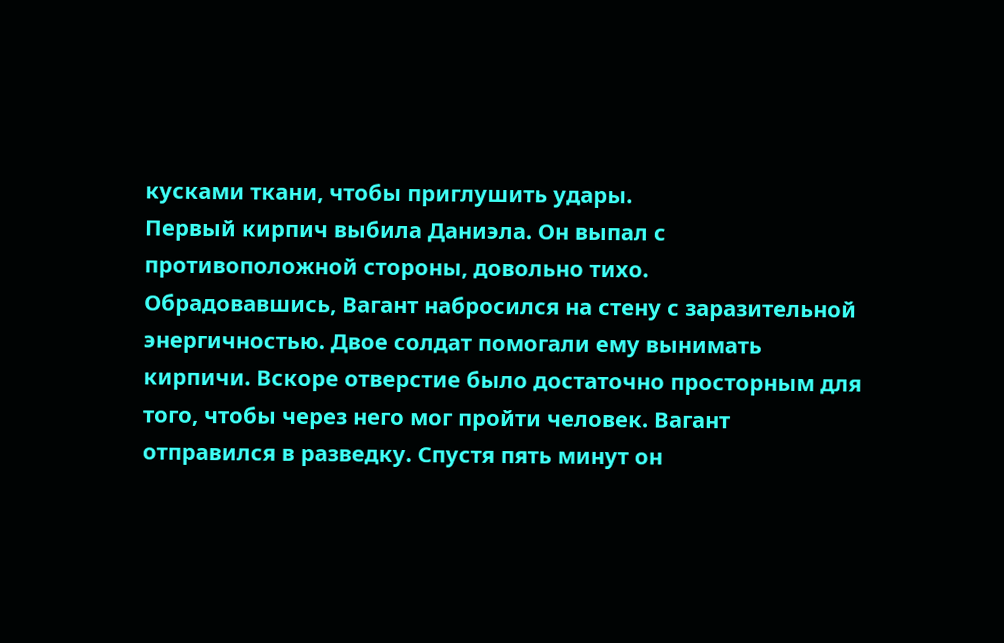кусками ткани, чтобы приглушить удары.
Первый кирпич выбила Даниэла. Он выпал с противоположной стороны, довольно тихо.
Обрадовавшись, Вагант набросился на стену с заразительной энергичностью. Двое солдат помогали ему вынимать кирпичи. Вскоре отверстие было достаточно просторным для того, чтобы через него мог пройти человек. Вагант отправился в разведку. Спустя пять минут он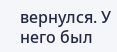вернулся. У него был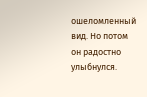ошеломленный вид. Но потом он радостно улыбнулся.